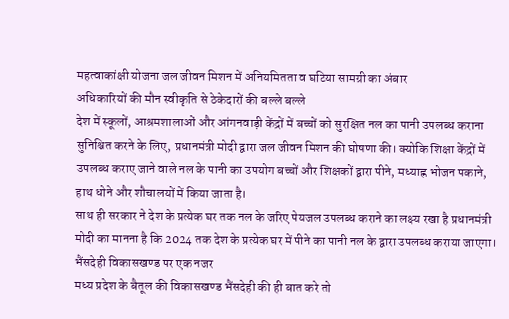महत्वाकांक्षी योजना जल जीवन मिशन में अनियमितता व घटिया सामग्री का अंबार
अधिकारियों की मौन स्वीकृति से ठेकेदारों की बल्ले बल्ले
देश में स्कूलों, आश्रमशालाओं और आंगनवाड़ी केंद्रों में बच्चों को सुरक्षित नल का पानी उपलब्ध कराना सुनिश्चित करने के लिए, प्रधानमंत्री मोदी द्वारा जल जीवन मिशन की घोषणा की। क्योकि शिक्षा केंद्रों में उपलब्ध कराए जाने वाले नल के पानी का उपयोग बच्चों और शिक्षकों द्वारा पीने, मध्याह्न भोजन पकाने, हाथ धोने और शौचालयों में किया जाता है।
साथ ही सरकार ने देश के प्रत्येक घर तक नल के जरिए पेयजल उपलब्ध कराने का लक्ष्य रखा है प्रधानमंत्री मोदी का मानना है कि 2024 तक देश के प्रत्येक घर में पीने का पानी नल के द्वारा उपलब्ध कराया जाएगा।
भैंसदेही विकासखण्ड पर एक नजर
मध्य प्रदेश के बैतूल की विकासखण्ड भैंसदेही की ही बात करे तो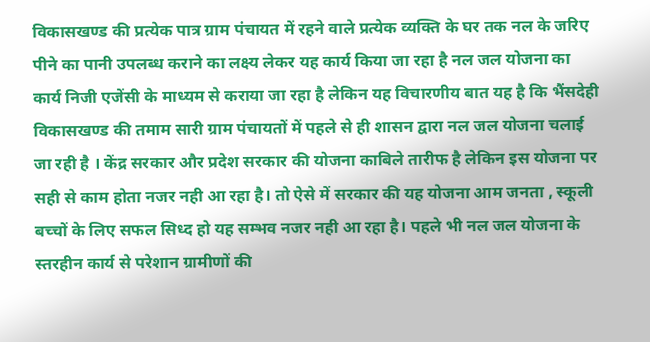विकासखण्ड की प्रत्येक पात्र ग्राम पंचायत में रहने वाले प्रत्येक व्यक्ति के घर तक नल के जरिए पीने का पानी उपलब्ध कराने का लक्ष्य लेकर यह कार्य किया जा रहा है नल जल योजना का कार्य निजी एजेंसी के माध्यम से कराया जा रहा है लेकिन यह विचारणीय बात यह है कि भैंसदेही विकासखण्ड की तमाम सारी ग्राम पंचायतों में पहले से ही शासन द्वारा नल जल योजना चलाई जा रही है । केंद्र सरकार और प्रदेश सरकार की योजना काबिले तारीफ है लेकिन इस योजना पर सही से काम होता नजर नही आ रहा है। तो ऐसे में सरकार की यह योजना आम जनता , स्कूली बच्चों के लिए सफल सिध्द हो यह सम्भव नजर नही आ रहा है। पहले भी नल जल योजना के स्तरहीन कार्य से परेशान ग्रामीणों की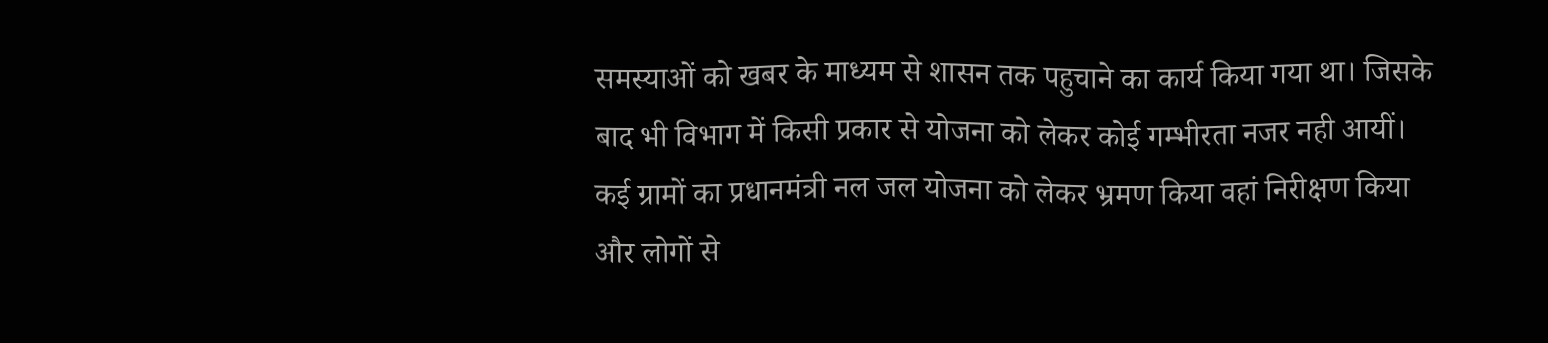समस्याओं को खबर के माध्यम से शासन तक पहुचाने का कार्य किया गया था। जिसके बाद भी विभाग में किसी प्रकार से योजना को लेकर कोई गम्भीरता नजर नही आयीं। कई ग्रामों का प्रधानमंत्री नल जल योजना को लेकर भ्रमण किया वहां निरीक्षण किया और लोगों से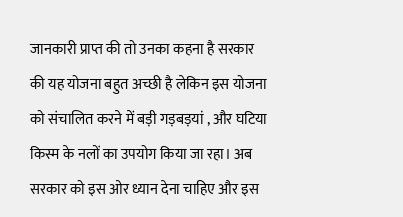जानकारी प्राप्त की तो उनका कहना है सरकार की यह योजना बहुत अच्छी है लेकिन इस योजना को संचालित करने में बड़ी गड़बड़यां , और घटिया किस्म के नलों का उपयोग किया जा रहा। अब सरकार को इस ओर ध्यान देना चाहिए और इस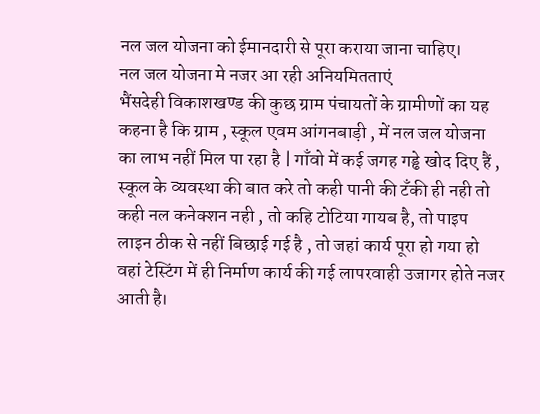नल जल योजना को ईमानदारी से पूरा कराया जाना चाहिए।
नल जल योजना मे नजर आ रही अनियमितताएं
भैंसदेही विकाशखण्ड की कुछ ग्राम पंचायतों के ग्रामीणों का यह कहना है कि ग्राम , स्कूल एवम आंगनबाड़ी , में नल जल योजना का लाभ नहीं मिल पा रहा है | गाँवो में कई जगह गड्ढे खोद दिए हैं , स्कूल के व्यवस्था की बात करे तो कही पानी की टँकी ही नही तो कही नल कनेक्शन नही , तो कहि टोटिया गायब है, तो पाइप लाइन ठीक से नहीं बिछाई गई है , तो जहां कार्य पूरा हो गया हो वहां टेस्टिंग में ही निर्माण कार्य की गई लापरवाही उजागर होते नजर आती है।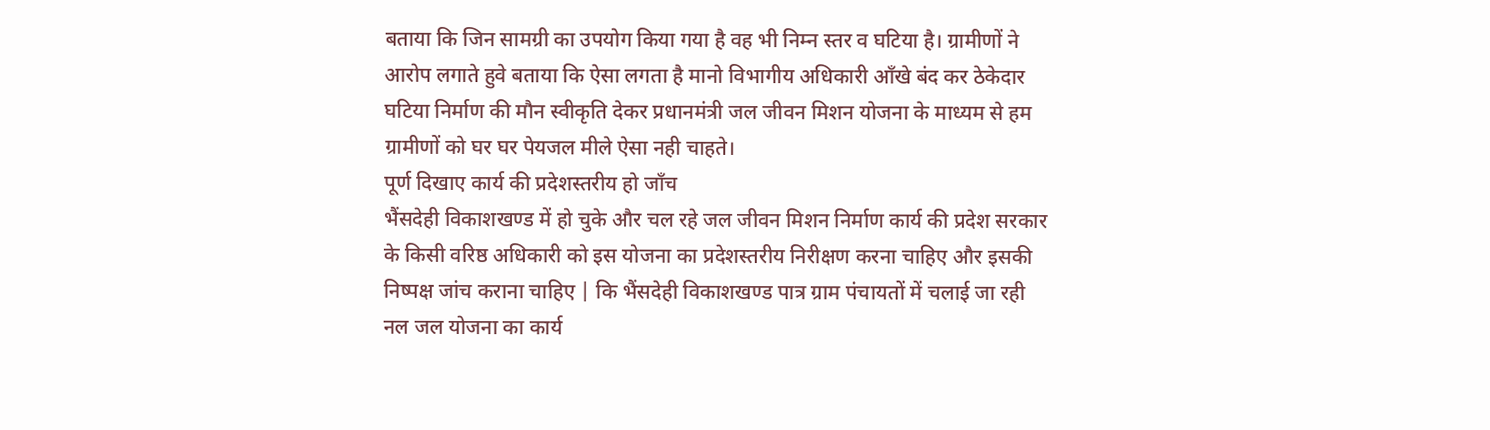बताया कि जिन सामग्री का उपयोग किया गया है वह भी निम्न स्तर व घटिया है। ग्रामीणों ने आरोप लगाते हुवे बताया कि ऐसा लगता है मानो विभागीय अधिकारी आँखे बंद कर ठेकेदार घटिया निर्माण की मौन स्वीकृति देकर प्रधानमंत्री जल जीवन मिशन योजना के माध्यम से हम ग्रामीणों को घर घर पेयजल मीले ऐसा नही चाहते।
पूर्ण दिखाए कार्य की प्रदेशस्तरीय हो जाँच
भैंसदेही विकाशखण्ड में हो चुके और चल रहे जल जीवन मिशन निर्माण कार्य की प्रदेश सरकार के किसी वरिष्ठ अधिकारी को इस योजना का प्रदेशस्तरीय निरीक्षण करना चाहिए और इसकी निष्पक्ष जांच कराना चाहिए | कि भैंसदेही विकाशखण्ड पात्र ग्राम पंचायतों में चलाई जा रही नल जल योजना का कार्य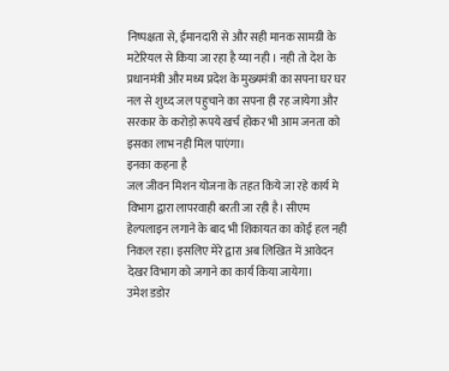निष्पक्षता से, ईमानदारी से और सही मानक सामग्री के मटेरियल से किया जा रहा है य्या नही । नही तो देश के प्रधानमंत्री और मध्य प्रदेश के मुख्यमंत्री का सपना घर घर नल से शुध्द जल पहुचाने का सपना ही रह जायेगा और सरकार के करोड़ो रूपये खर्च होकर भी आम जनता को इसका लाभ नही मिल पाएंगा।
इनका कहना है
जल जीवन मिशन योजना के तहत किये जा रहे कार्य मे विभाग द्वारा लापरवाही बरती जा रही है। सीएम हेल्पलाइन लगाने के बाद भी शिकायत का कोई हल नही निकल रहा। इसलिए मेरे द्वारा अब लिखित में आवेदन देखर विभाग को जगाने का कार्य किया जायेगा।
उमेश डडोर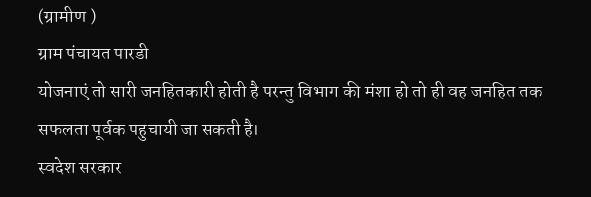(ग्रामीण )
ग्राम पंचायत पारडी
योजनाएं तो सारी जनहितकारी होती है परन्तु विभाग की मंशा हो तो ही वह जनहित तक सफलता पूर्वक पहुचायी जा सकती है।
स्वदेश सरकार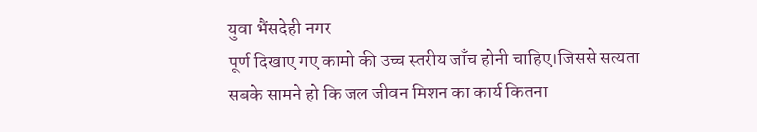युवा भैंसदेही नगर
पूर्ण दिखाए गए कामो की उच्च स्तरीय जाँच होनी चाहिए।जिससे सत्यता सबके सामने हो कि जल जीवन मिशन का कार्य कितना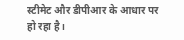स्टीमेट और डीपीआर के आधार पर हो रहा है।